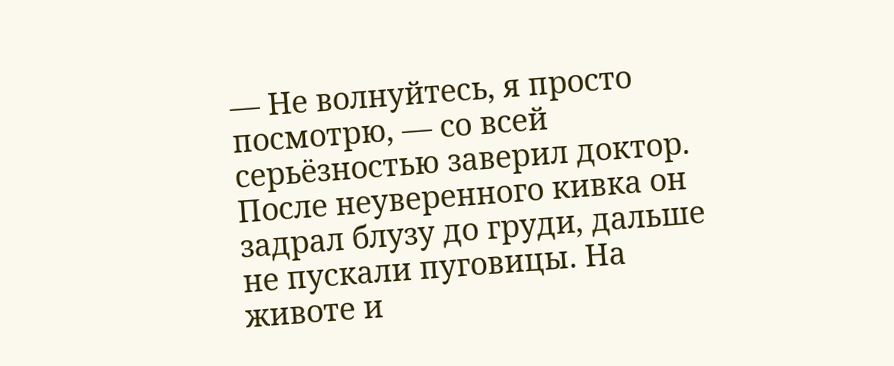— Не волнуйтесь, я просто посмотрю, — со всей серьёзностью заверил доктор.
После неуверенного кивка он задрал блузу до груди, дальше не пускали пуговицы. На животе и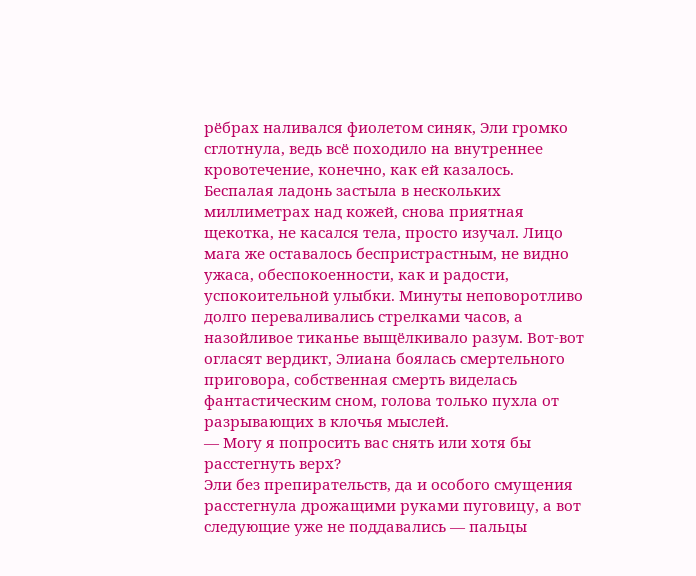рёбрах наливался фиолетом синяк, Эли громко сглотнула, ведь всё походило на внутреннее кровотечение, конечно, как ей казалось. Беспалая ладонь застыла в нескольких миллиметрах над кожей, снова приятная щекотка, не касался тела, просто изучал. Лицо мага же оставалось беспристрастным, не видно ужаса, обеспокоенности, как и радости, успокоительной улыбки. Минуты неповоротливо долго переваливались стрелками часов, а назойливое тиканье выщёлкивало разум. Вот-вот огласят вердикт, Элиана боялась смертельного приговора, собственная смерть виделась фантастическим сном, голова только пухла от разрывающих в клочья мыслей.
— Могу я попросить вас снять или хотя бы расстегнуть верх?
Эли без препирательств, да и особого смущения расстегнула дрожащими руками пуговицу, а вот следующие уже не поддавались — пальцы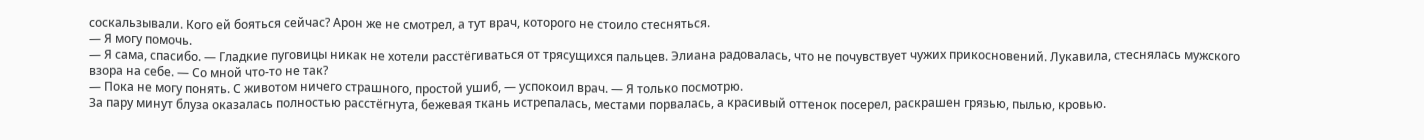соскальзывали. Кого ей бояться сейчас? Арон же не смотрел, а тут врач, которого не стоило стесняться.
— Я могу помочь.
— Я сама, спасибо. — Гладкие пуговицы никак не хотели расстёгиваться от трясущихся пальцев. Элиана радовалась, что не почувствует чужих прикосновений. Лукавила, стеснялась мужского взора на себе. — Со мной что-то не так?
— Пока не могу понять. С животом ничего страшного, простой ушиб, — успокоил врач. — Я только посмотрю.
За пару минут блуза оказалась полностью расстёгнута, бежевая ткань истрепалась, местами порвалась, а красивый оттенок посерел, раскрашен грязью, пылью, кровью.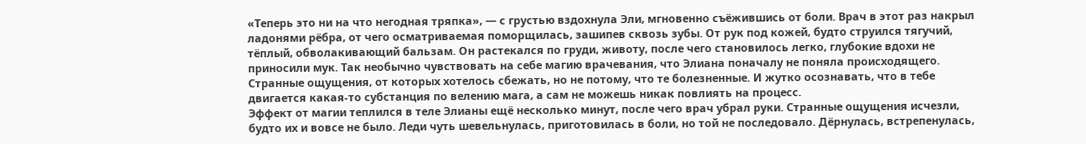«Теперь это ни на что негодная тряпка», — с грустью вздохнула Эли, мгновенно съёжившись от боли. Врач в этот раз накрыл ладонями рёбра, от чего осматриваемая поморщилась, зашипев сквозь зубы. От рук под кожей, будто струился тягучий, тёплый, обволакивающий бальзам. Он растекался по груди, животу, после чего становилось легко, глубокие вдохи не приносили мук. Так необычно чувствовать на себе магию врачевания, что Элиана поначалу не поняла происходящего. Странные ощущения, от которых хотелось сбежать, но не потому, что те болезненные. И жутко осознавать, что в тебе двигается какая-то субстанция по велению мага, а сам не можешь никак повлиять на процесс.
Эффект от магии теплился в теле Элианы ещё несколько минут, после чего врач убрал руки. Странные ощущения исчезли, будто их и вовсе не было. Леди чуть шевельнулась, приготовилась в боли, но той не последовало. Дёрнулась, встрепенулась,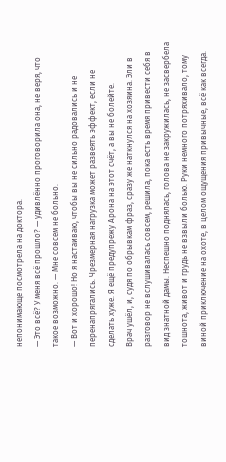непонимающе посмотрела на доктора.
— Это всё? У меня всё прошло? — удивлённо проговорила она, не веря, что такое возможно. — Мне совсем не больно.
— Вот и хорошо! Но я настаиваю, чтобы вы не сильно радовались и не перенапрягались. Чрезмерная нагрузка может развеять эффект, если не сделать хуже. Я ещё предупрежу Арона на этот счёт, а вы не болейте.
Врач ушёл, и, судя по обрывкам фраз, сразу же наткнулся на хозяина. Эли в разговор не вслушивалась совсем, решила, пока есть время привести себя в вид знатной дамы. Неспешно поднялась, голова не закружилась, не засвербела тошнота, живот и грудь не взвыли болью. Руки немного потряхивало, тому виной приключение на охоте, в целом ощущения привычные, всё как всегда.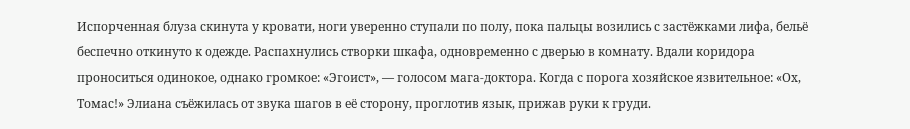Испорченная блуза скинута у кровати, ноги уверенно ступали по полу, пока пальцы возились с застёжками лифа, бельё беспечно откинуто к одежде. Распахнулись створки шкафа, одновременно с дверью в комнату. Вдали коридора проноситься одинокое, однако громкое: «Эгоист», — голосом мага-доктора. Когда с порога хозяйское язвительное: «Ох, Томас!» Элиана съёжилась от звука шагов в её сторону, проглотив язык, прижав руки к груди.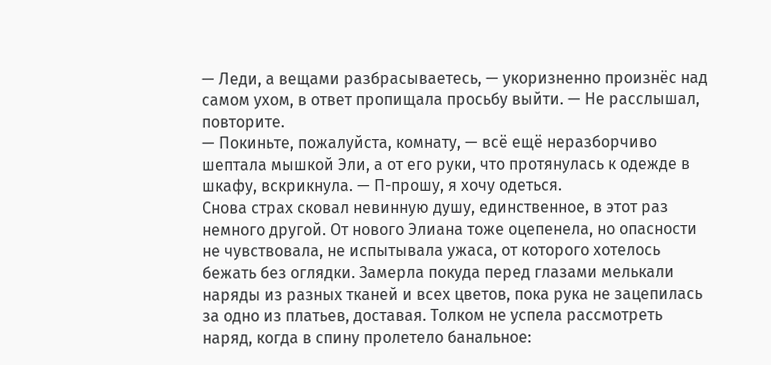— Леди, а вещами разбрасываетесь, — укоризненно произнёс над самом ухом, в ответ пропищала просьбу выйти. — Не расслышал, повторите.
— Покиньте, пожалуйста, комнату, — всё ещё неразборчиво шептала мышкой Эли, а от его руки, что протянулась к одежде в шкафу, вскрикнула. — П-прошу, я хочу одеться.
Снова страх сковал невинную душу, единственное, в этот раз немного другой. От нового Элиана тоже оцепенела, но опасности не чувствовала, не испытывала ужаса, от которого хотелось бежать без оглядки. Замерла покуда перед глазами мелькали наряды из разных тканей и всех цветов, пока рука не зацепилась за одно из платьев, доставая. Толком не успела рассмотреть наряд, когда в спину пролетело банальное: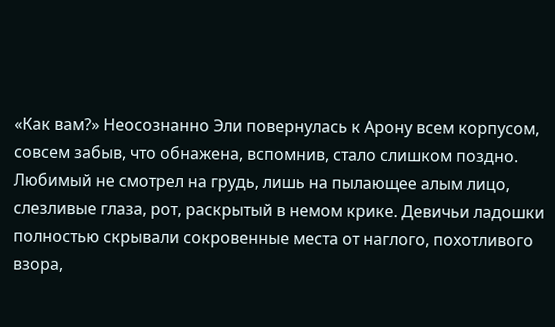«Как вам?» Неосознанно Эли повернулась к Арону всем корпусом, совсем забыв, что обнажена, вспомнив, стало слишком поздно. Любимый не смотрел на грудь, лишь на пылающее алым лицо, слезливые глаза, рот, раскрытый в немом крике. Девичьи ладошки полностью скрывали сокровенные места от наглого, похотливого взора,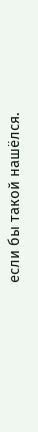если бы такой нашёлся.